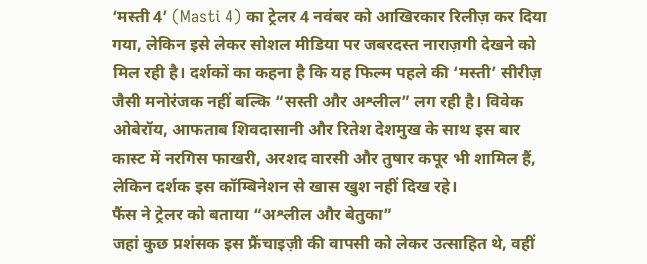‘मस्ती 4’ (Masti 4) का ट्रेलर 4 नवंबर को आखिरकार रिलीज़ कर दिया गया, लेकिन इसे लेकर सोशल मीडिया पर जबरदस्त नाराज़गी देखने को मिल रही है। दर्शकों का कहना है कि यह फिल्म पहले की ‘मस्ती’ सीरीज़ जैसी मनोरंजक नहीं बल्कि “सस्ती और अश्लील” लग रही है। विवेक ओबेरॉय, आफताब शिवदासानी और रितेश देशमुख के साथ इस बार कास्ट में नरगिस फाखरी, अरशद वारसी और तुषार कपूर भी शामिल हैं, लेकिन दर्शक इस कॉम्बिनेशन से खास खुश नहीं दिख रहे।
फैंस ने ट्रेलर को बताया “अश्लील और बेतुका”
जहां कुछ प्रशंसक इस फ्रैंचाइज़ी की वापसी को लेकर उत्साहित थे, वहीं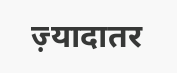ज़्यादातर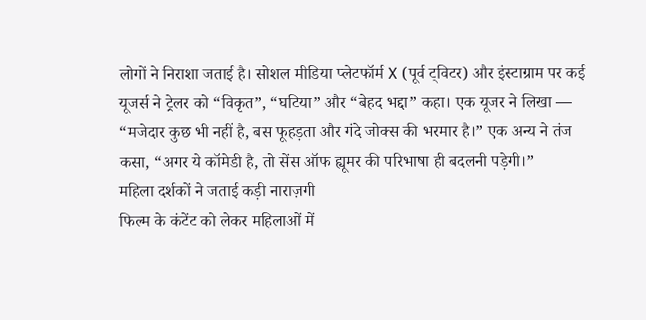लोगों ने निराशा जताई है। सोशल मीडिया प्लेटफॉर्म X (पूर्व ट्विटर) और इंस्टाग्राम पर कई यूजर्स ने ट्रेलर को “विकृत”, “घटिया” और “बेहद भद्दा” कहा। एक यूजर ने लिखा — “मजेदार कुछ भी नहीं है, बस फूहड़ता और गंदे जोक्स की भरमार है।” एक अन्य ने तंज कसा, “अगर ये कॉमेडी है, तो सेंस ऑफ ह्यूमर की परिभाषा ही बदलनी पड़ेगी।”
महिला दर्शकों ने जताई कड़ी नाराज़गी
फिल्म के कंटेंट को लेकर महिलाओं में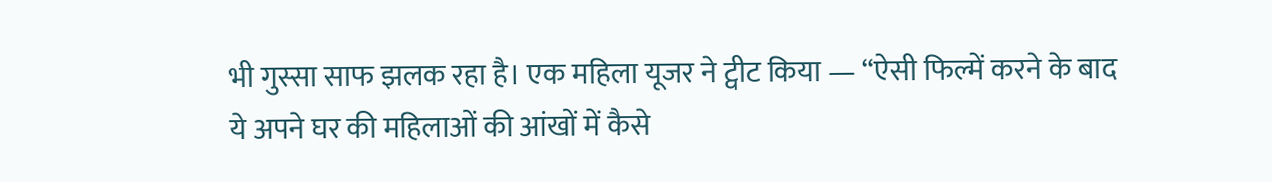भी गुस्सा साफ झलक रहा है। एक महिला यूजर ने ट्वीट किया — “ऐसी फिल्में करने के बाद ये अपने घर की महिलाओं की आंखों में कैसे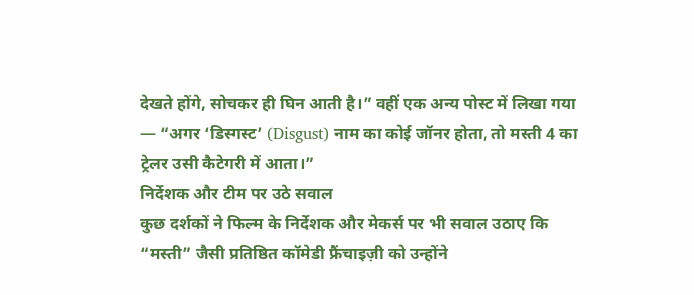देखते होंगे, सोचकर ही घिन आती है।” वहीं एक अन्य पोस्ट में लिखा गया — “अगर ‘डिस्गस्ट’ (Disgust) नाम का कोई जॉनर होता, तो मस्ती 4 का ट्रेलर उसी कैटेगरी में आता।”
निर्देशक और टीम पर उठे सवाल
कुछ दर्शकों ने फिल्म के निर्देशक और मेकर्स पर भी सवाल उठाए कि “मस्ती” जैसी प्रतिष्ठित कॉमेडी फ्रैंचाइज़ी को उन्होंने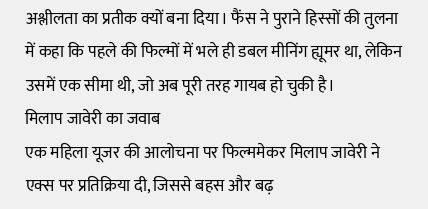अश्लीलता का प्रतीक क्यों बना दिया। फैंस ने पुराने हिस्सों की तुलना में कहा कि पहले की फिल्मों में भले ही डबल मीनिंग ह्यूमर था, लेकिन उसमें एक सीमा थी, जो अब पूरी तरह गायब हो चुकी है।
मिलाप जावेरी का जवाब
एक महिला यूजर की आलोचना पर फिल्ममेकर मिलाप जावेरी ने एक्स पर प्रतिक्रिया दी, जिससे बहस और बढ़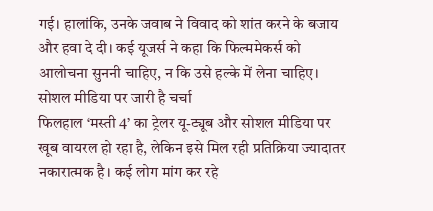गई। हालांकि, उनके जवाब ने विवाद को शांत करने के बजाय और हवा दे दी। कई यूजर्स ने कहा कि फिल्ममेकर्स को आलोचना सुननी चाहिए, न कि उसे हल्के में लेना चाहिए।
सोशल मीडिया पर जारी है चर्चा
फिलहाल ‘मस्ती 4’ का ट्रेलर यू-ट्यूब और सोशल मीडिया पर खूब वायरल हो रहा है, लेकिन इसे मिल रही प्रतिक्रिया ज्यादातर नकारात्मक है। कई लोग मांग कर रहे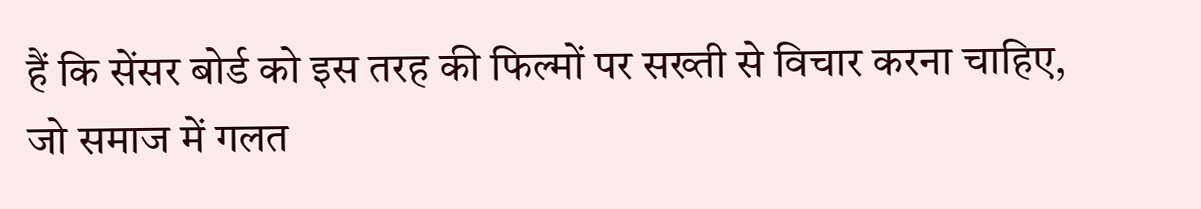हैं कि सेंसर बोर्ड को इस तरह की फिल्मों पर सख्ती से विचार करना चाहिए, जो समाज में गलत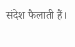संदेश फैलाती हैं।